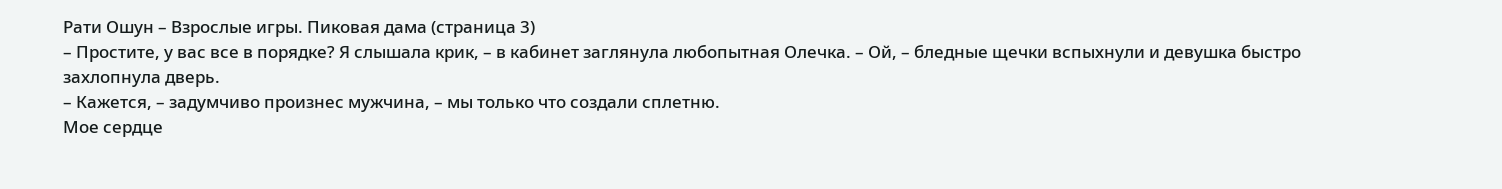Рати Ошун – Взрослые игры. Пиковая дама (страница 3)
– Простите, у вас все в порядке? Я слышала крик, – в кабинет заглянула любопытная Олечка. – Ой, – бледные щечки вспыхнули и девушка быстро захлопнула дверь.
– Кажется, – задумчиво произнес мужчина, – мы только что создали сплетню.
Мое сердце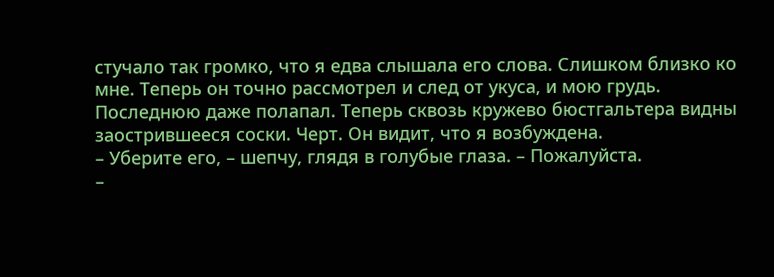стучало так громко, что я едва слышала его слова. Слишком близко ко мне. Теперь он точно рассмотрел и след от укуса, и мою грудь. Последнюю даже полапал. Теперь сквозь кружево бюстгальтера видны заострившееся соски. Черт. Он видит, что я возбуждена.
– Уберите его, – шепчу, глядя в голубые глаза. – Пожалуйста.
–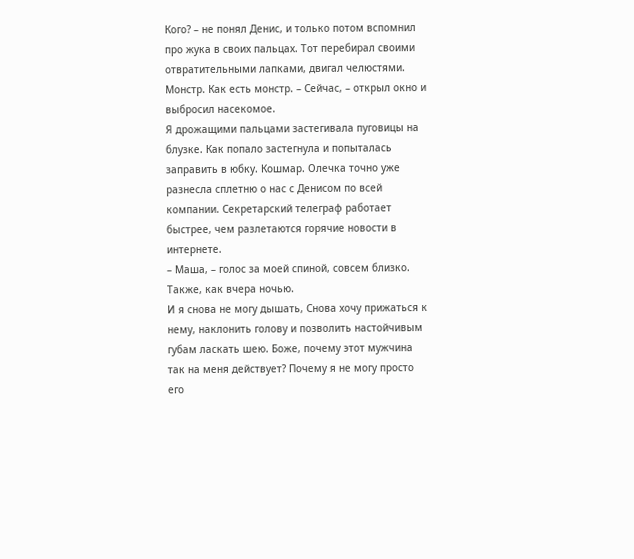Кого? – не понял Денис, и только потом вспомнил про жука в своих пальцах. Тот перебирал своими отвратительными лапками, двигал челюстями. Монстр. Как есть монстр. – Сейчас, – открыл окно и выбросил насекомое.
Я дрожащими пальцами застегивала пуговицы на блузке. Как попало застегнула и попыталась заправить в юбку. Кошмар. Олечка точно уже разнесла сплетню о нас с Денисом по всей компании. Секретарский телеграф работает быстрее, чем разлетаются горячие новости в интернете.
– Маша, – голос за моей спиной, совсем близко. Также, как вчера ночью.
И я снова не могу дышать, Снова хочу прижаться к нему, наклонить голову и позволить настойчивым губам ласкать шею. Боже, почему этот мужчина так на меня действует? Почему я не могу просто его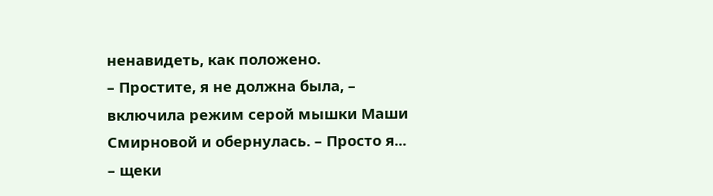ненавидеть, как положено.
– Простите, я не должна была, – включила режим серой мышки Маши Смирновой и обернулась. – Просто я... – щеки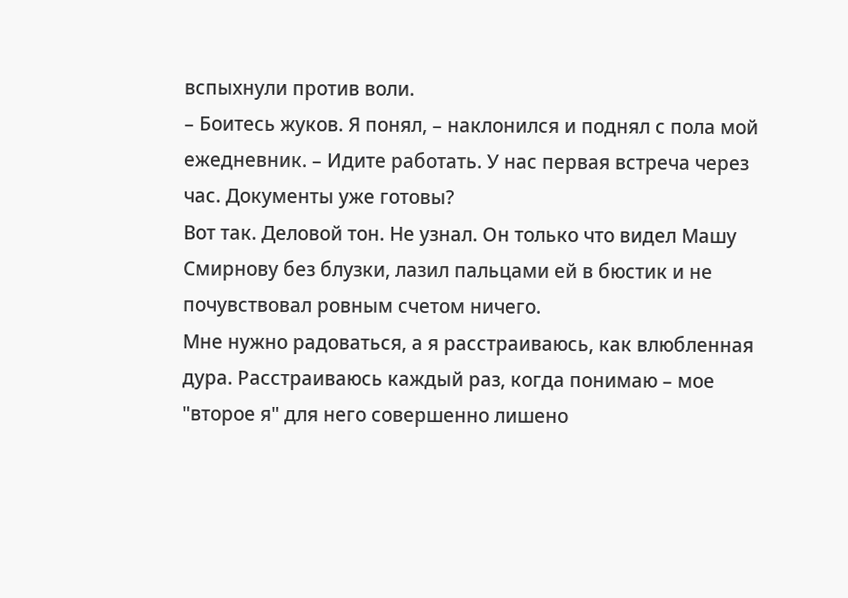вспыхнули против воли.
– Боитесь жуков. Я понял, – наклонился и поднял с пола мой ежедневник. – Идите работать. У нас первая встреча через час. Документы уже готовы?
Вот так. Деловой тон. Не узнал. Он только что видел Машу Смирнову без блузки, лазил пальцами ей в бюстик и не почувствовал ровным счетом ничего.
Мне нужно радоваться, а я расстраиваюсь, как влюбленная дура. Расстраиваюсь каждый раз, когда понимаю – мое "второе я" для него совершенно лишено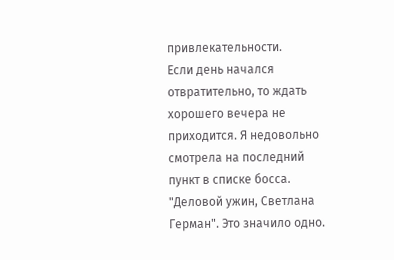привлекательности.
Если день начался отвратительно, то ждать хорошего вечера не приходится. Я недовольно смотрела на последний пункт в списке босса. "Деловой ужин, Светлана Герман". Это значило одно.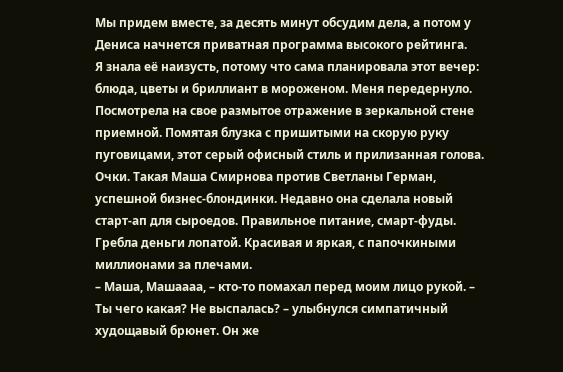Мы придем вместе, за десять минут обсудим дела, а потом у Дениса начнется приватная программа высокого рейтинга.
Я знала её наизусть, потому что сама планировала этот вечер: блюда, цветы и бриллиант в мороженом. Меня передернуло. Посмотрела на свое размытое отражение в зеркальной стене приемной. Помятая блузка с пришитыми на скорую руку пуговицами, этот серый офисный стиль и прилизанная голова. Очки. Такая Маша Смирнова против Светланы Герман, успешной бизнес-блондинки. Недавно она сделала новый старт-ап для сыроедов. Правильное питание, смарт-фуды. Гребла деньги лопатой. Красивая и яркая, с папочкиными миллионами за плечами.
– Маша, Машаааа, – кто-то помахал перед моим лицо рукой. – Ты чего какая? Не выспалась? – улыбнулся симпатичный худощавый брюнет. Он же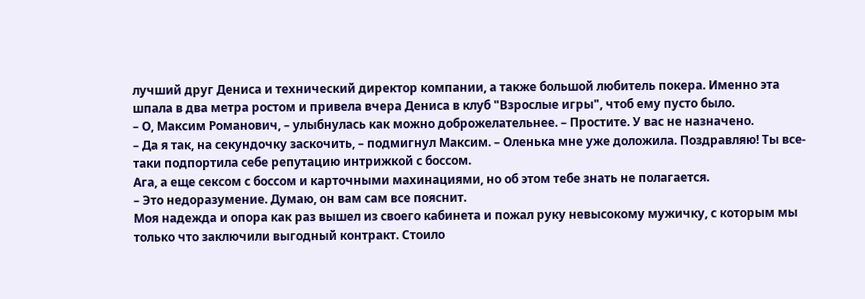лучший друг Дениса и технический директор компании, а также большой любитель покера. Именно эта шпала в два метра ростом и привела вчера Дениса в клуб "Взрослые игры", чтоб ему пусто было.
– О, Максим Романович, – улыбнулась как можно доброжелательнее. – Простите. У вас не назначено.
– Да я так, на секундочку заскочить, – подмигнул Максим. – Оленька мне уже доложила. Поздравляю! Ты все-таки подпортила себе репутацию интрижкой с боссом.
Ага, а еще сексом с боссом и карточными махинациями, но об этом тебе знать не полагается.
– Это недоразумение. Думаю, он вам сам все пояснит.
Моя надежда и опора как раз вышел из своего кабинета и пожал руку невысокому мужичку, с которым мы только что заключили выгодный контракт. Стоило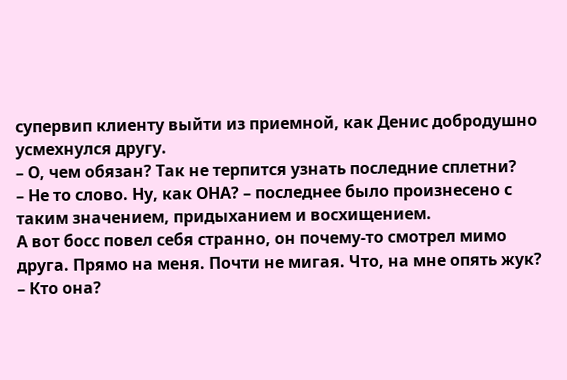супервип клиенту выйти из приемной, как Денис добродушно усмехнулся другу.
– О, чем обязан? Так не терпится узнать последние сплетни?
– Не то слово. Ну, как ОНА? – последнее было произнесено с таким значением, придыханием и восхищением.
А вот босс повел себя странно, он почему-то смотрел мимо друга. Прямо на меня. Почти не мигая. Что, на мне опять жук?
– Кто она?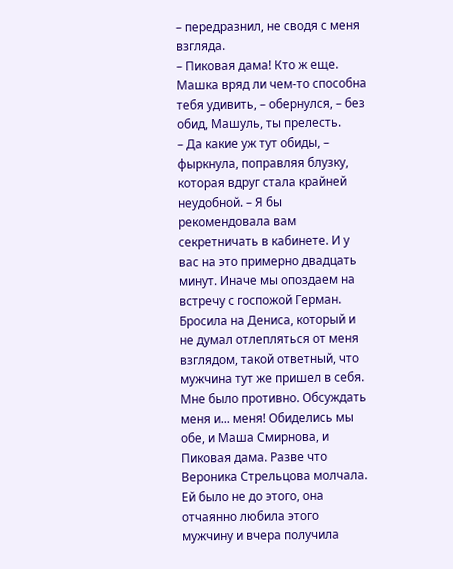– передразнил, не сводя с меня взгляда.
– Пиковая дама! Кто ж еще. Машка вряд ли чем-то способна тебя удивить, – обернулся, – без обид, Машуль, ты прелесть.
– Да какие уж тут обиды, – фыркнула, поправляя блузку, которая вдруг стала крайней неудобной. – Я бы рекомендовала вам секретничать в кабинете. И у вас на это примерно двадцать минут. Иначе мы опоздаем на встречу с госпожой Герман.
Бросила на Дениса, который и не думал отлепляться от меня взглядом, такой ответный, что мужчина тут же пришел в себя. Мне было противно. Обсуждать меня и... меня! Обиделись мы обе, и Маша Смирнова, и Пиковая дама. Разве что Вероника Стрельцова молчала. Ей было не до этого, она отчаянно любила этого мужчину и вчера получила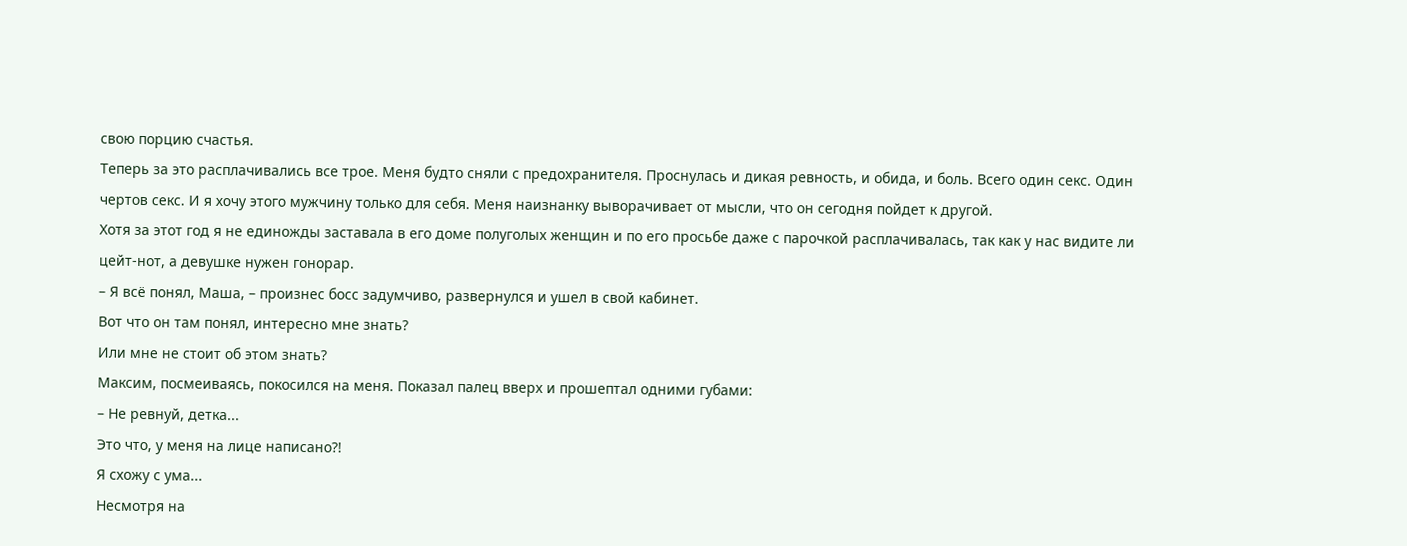свою порцию счастья.
Теперь за это расплачивались все трое. Меня будто сняли с предохранителя. Проснулась и дикая ревность, и обида, и боль. Всего один секс. Один чертов секс. И я хочу этого мужчину только для себя. Меня наизнанку выворачивает от мысли, что он сегодня пойдет к другой.
Хотя за этот год я не единожды заставала в его доме полуголых женщин и по его просьбе даже с парочкой расплачивалась, так как у нас видите ли цейт-нот, а девушке нужен гонорар.
– Я всё понял, Маша, – произнес босс задумчиво, развернулся и ушел в свой кабинет.
Вот что он там понял, интересно мне знать?
Или мне не стоит об этом знать?
Максим, посмеиваясь, покосился на меня. Показал палец вверх и прошептал одними губами:
– Не ревнуй, детка...
Это что, у меня на лице написано?!
Я схожу с ума...
Несмотря на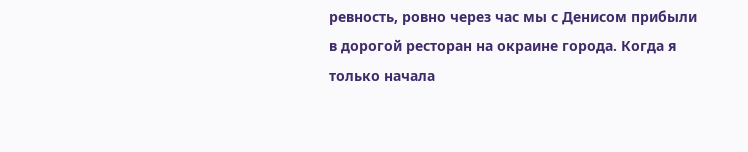ревность, ровно через час мы с Денисом прибыли в дорогой ресторан на окраине города. Когда я только начала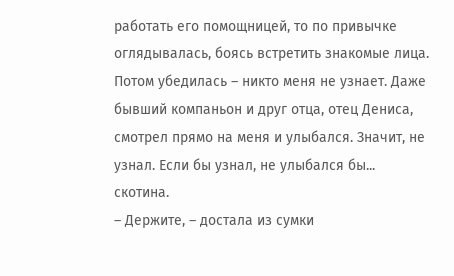работать его помощницей, то по привычке оглядывалась, боясь встретить знакомые лица. Потом убедилась – никто меня не узнает. Даже бывший компаньон и друг отца, отец Дениса, смотрел прямо на меня и улыбался. Значит, не узнал. Если бы узнал, не улыбался бы... скотина.
– Держите, – достала из сумки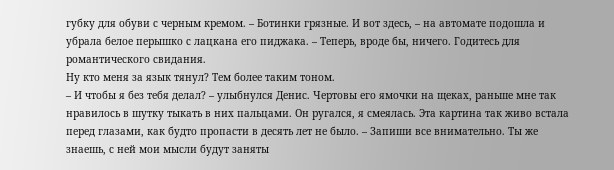губку для обуви с черным кремом. – Ботинки грязные. И вот здесь, – на автомате подошла и убрала белое перышко с лацкана его пиджака. – Теперь, вроде бы, ничего. Годитесь для романтического свидания.
Ну кто меня за язык тянул? Тем более таким тоном.
– И чтобы я без тебя делал? – улыбнулся Денис. Чертовы его ямочки на щеках, раньше мне так нравилось в шутку тыкать в них пальцами. Он ругался, я смеялась. Эта картина так живо встала перед глазами, как будто пропасти в десять лет не было. – Запиши все внимательно. Ты же знаешь, с ней мои мысли будут заняты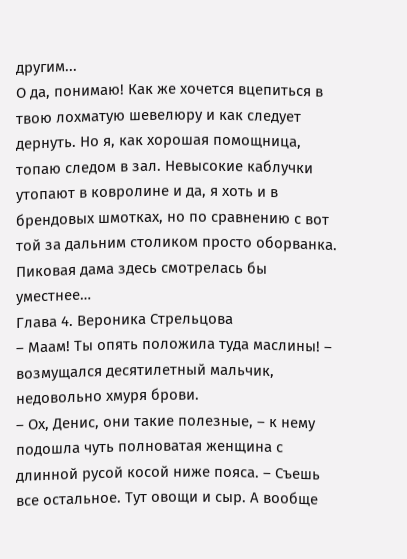другим...
О да, понимаю! Как же хочется вцепиться в твою лохматую шевелюру и как следует дернуть. Но я, как хорошая помощница, топаю следом в зал. Невысокие каблучки утопают в ковролине и да, я хоть и в брендовых шмотках, но по сравнению с вот той за дальним столиком просто оборванка.
Пиковая дама здесь смотрелась бы уместнее…
Глава 4. Вероника Стрельцова
– Маам! Ты опять положила туда маслины! – возмущался десятилетный мальчик, недовольно хмуря брови.
– Ох, Денис, они такие полезные, – к нему подошла чуть полноватая женщина с длинной русой косой ниже пояса. – Съешь все остальное. Тут овощи и сыр. А вообще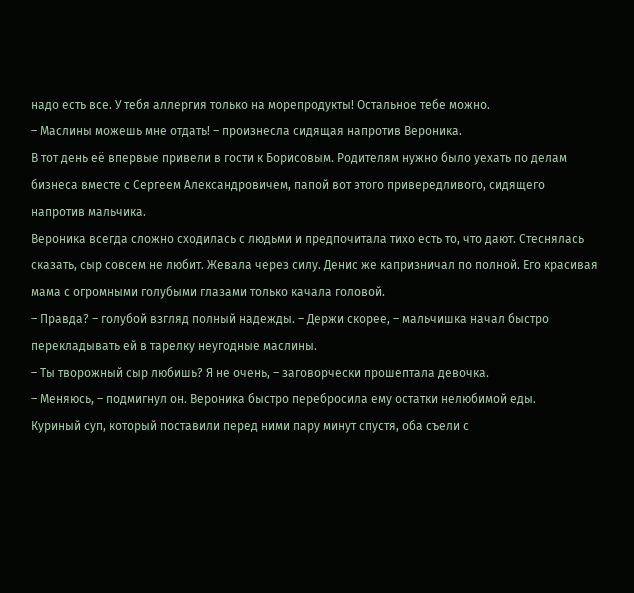надо есть все. У тебя аллергия только на морепродукты! Остальное тебе можно.
– Маслины можешь мне отдать! – произнесла сидящая напротив Вероника.
В тот день её впервые привели в гости к Борисовым. Родителям нужно было уехать по делам бизнеса вместе с Сергеем Александровичем, папой вот этого привередливого, сидящего напротив мальчика.
Вероника всегда сложно сходилась с людьми и предпочитала тихо есть то, что дают. Стеснялась сказать, сыр совсем не любит. Жевала через силу. Денис же капризничал по полной. Его красивая мама с огромными голубыми глазами только качала головой.
– Правда? – голубой взгляд полный надежды. – Держи скорее, – мальчишка начал быстро перекладывать ей в тарелку неугодные маслины.
– Ты творожный сыр любишь? Я не очень, – заговорчески прошептала девочка.
– Меняюсь, – подмигнул он. Вероника быстро перебросила ему остатки нелюбимой еды.
Куриный суп, который поставили перед ними пару минут спустя, оба съели с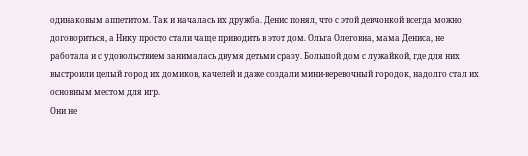одинаковым аппетитом. Так и началась их дружба. Денис понял, что с этой девчонкой всегда можно договориться, а Нику просто стали чаще приводить в этот дом. Ольга Олеговна, мама Дениса, не работала и с удовольствием занималась двумя детьми сразу. Большой дом с лужайкой, где для них выстроили целый город их домиков, качелей и даже создали мини-веревочный городок, надолго стал их основным местом для игр.
Они не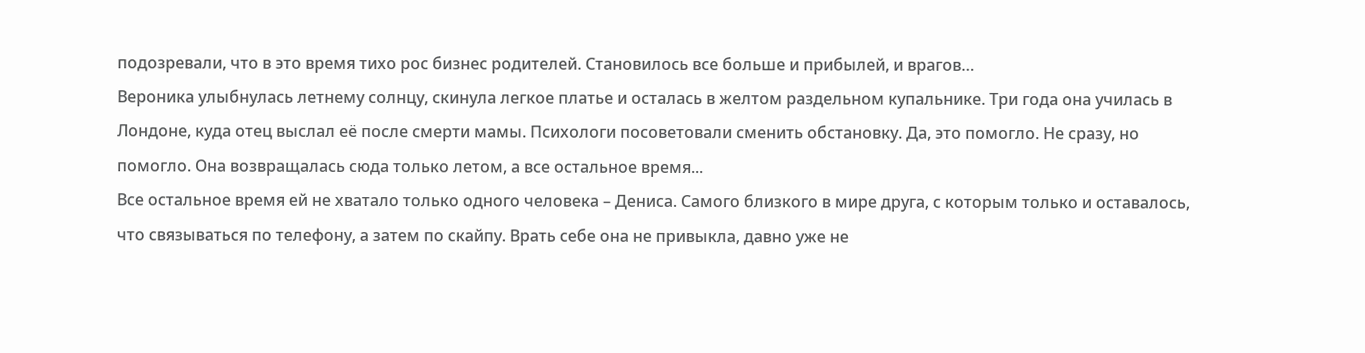подозревали, что в это время тихо рос бизнес родителей. Становилось все больше и прибылей, и врагов…
Вероника улыбнулась летнему солнцу, скинула легкое платье и осталась в желтом раздельном купальнике. Три года она училась в Лондоне, куда отец выслал её после смерти мамы. Психологи посоветовали сменить обстановку. Да, это помогло. Не сразу, но помогло. Она возвращалась сюда только летом, а все остальное время...
Все остальное время ей не хватало только одного человека – Дениса. Самого близкого в мире друга, с которым только и оставалось, что связываться по телефону, а затем по скайпу. Врать себе она не привыкла, давно уже не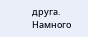друга. Намного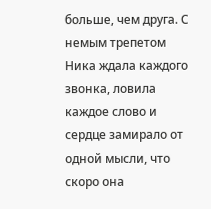больше, чем друга. С немым трепетом Ника ждала каждого звонка, ловила каждое слово и сердце замирало от одной мысли, что скоро она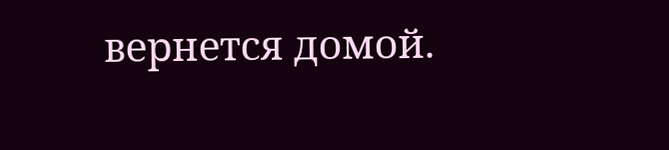вернется домой.